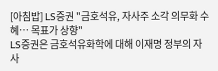[아침밥] LS증권 "금호석유, 자사주 소각 의무화 수혜… 목표가 상향"
LS증권은 금호석유화학에 대해 이재명 정부의 자사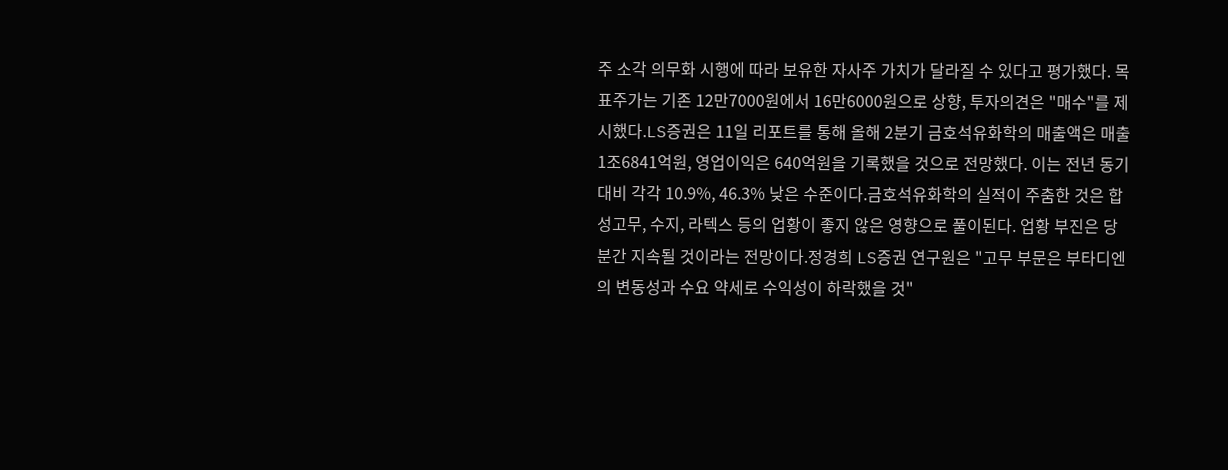주 소각 의무화 시행에 따라 보유한 자사주 가치가 달라질 수 있다고 평가했다. 목표주가는 기존 12만7000원에서 16만6000원으로 상향, 투자의견은 "매수"를 제시했다.LS증권은 11일 리포트를 통해 올해 2분기 금호석유화학의 매출액은 매출 1조6841억원, 영업이익은 640억원을 기록했을 것으로 전망했다. 이는 전년 동기 대비 각각 10.9%, 46.3% 낮은 수준이다.금호석유화학의 실적이 주춤한 것은 합성고무, 수지, 라텍스 등의 업황이 좋지 않은 영향으로 풀이된다. 업황 부진은 당분간 지속될 것이라는 전망이다.정경희 LS증권 연구원은 "고무 부문은 부타디엔의 변동성과 수요 약세로 수익성이 하락했을 것"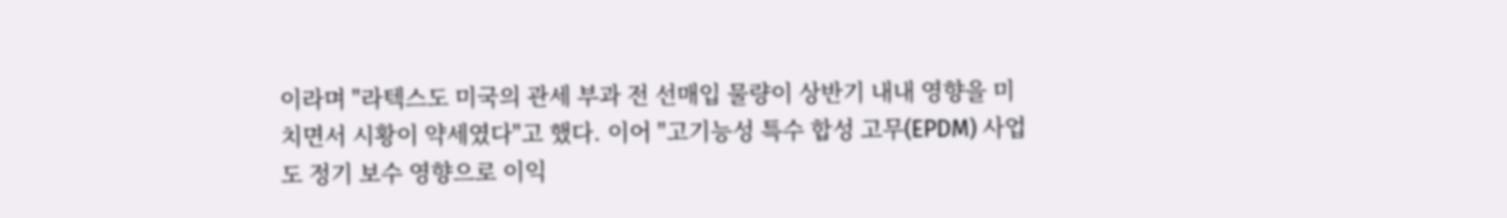이라며 "라텍스도 미국의 관세 부과 전 선매입 물량이 상반기 내내 영향을 미치면서 시황이 약세였다"고 했다. 이어 "고기능성 특수 합성 고무(EPDM) 사업도 정기 보수 영향으로 이익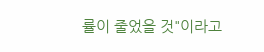률이 줄었을 것"이라고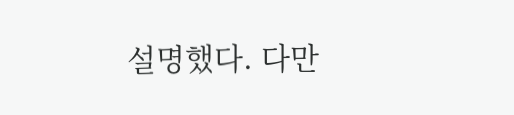설명했다. 다만